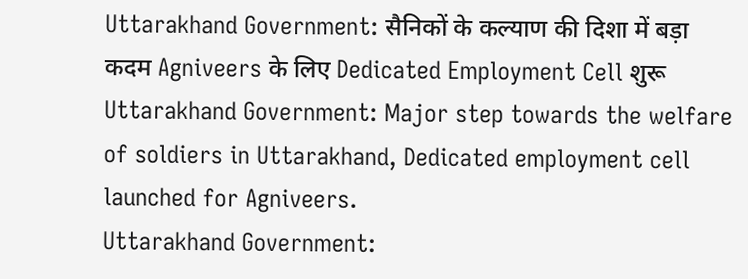Uttarakhand Government: सैनिकों के कल्याण की दिशा में बड़ा कदम Agniveers के लिए Dedicated Employment Cell शुरू
Uttarakhand Government: Major step towards the welfare of soldiers in Uttarakhand, Dedicated employment cell launched for Agniveers.
Uttarakhand Government: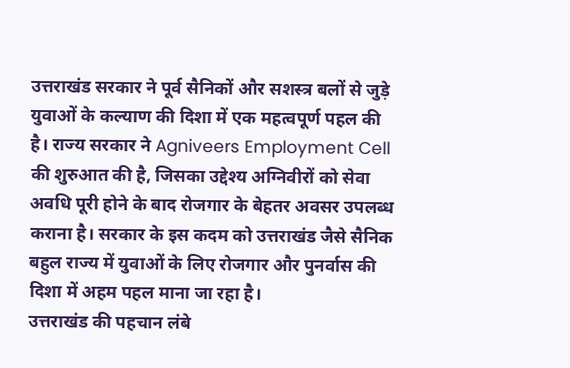उत्तराखंड सरकार ने पूर्व सैनिकों और सशस्त्र बलों से जुड़े युवाओं के कल्याण की दिशा में एक महत्वपूर्ण पहल की है। राज्य सरकार ने Agniveers Employment Cell की शुरुआत की है, जिसका उद्देश्य अग्निवीरों को सेवा अवधि पूरी होने के बाद रोजगार के बेहतर अवसर उपलब्ध कराना है। सरकार के इस कदम को उत्तराखंड जैसे सैनिक बहुल राज्य में युवाओं के लिए रोजगार और पुनर्वास की दिशा में अहम पहल माना जा रहा है।
उत्तराखंड की पहचान लंबे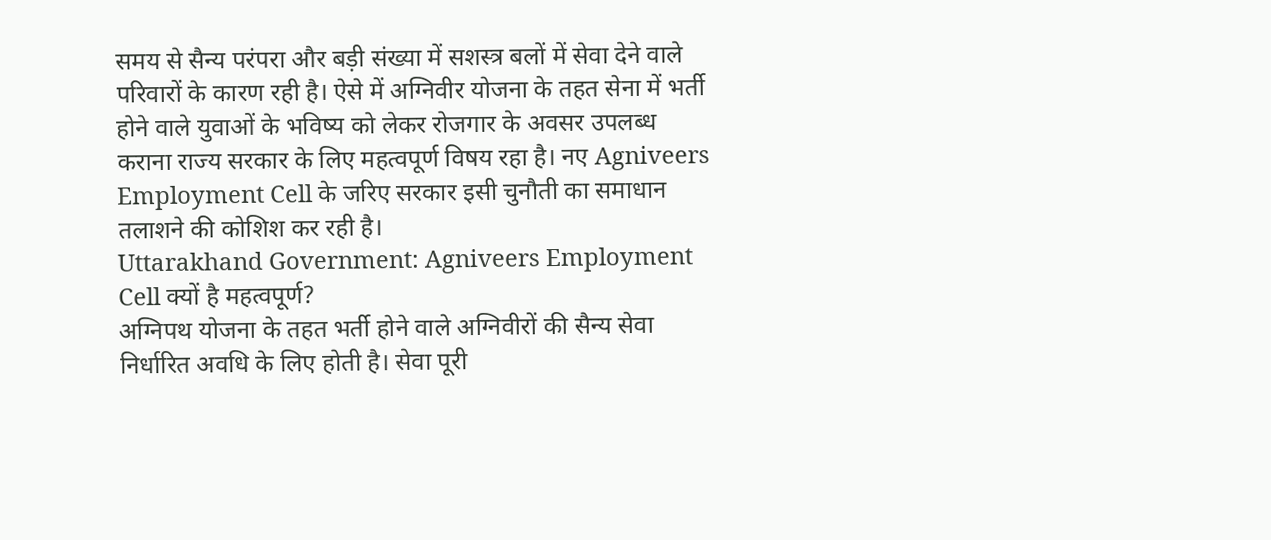समय से सैन्य परंपरा और बड़ी संख्या में सशस्त्र बलों में सेवा देने वाले परिवारों के कारण रही है। ऐसे में अग्निवीर योजना के तहत सेना में भर्ती होने वाले युवाओं के भविष्य को लेकर रोजगार के अवसर उपलब्ध कराना राज्य सरकार के लिए महत्वपूर्ण विषय रहा है। नए Agniveers Employment Cell के जरिए सरकार इसी चुनौती का समाधान तलाशने की कोशिश कर रही है।
Uttarakhand Government: Agniveers Employment Cell क्यों है महत्वपूर्ण?
अग्निपथ योजना के तहत भर्ती होने वाले अग्निवीरों की सैन्य सेवा निर्धारित अवधि के लिए होती है। सेवा पूरी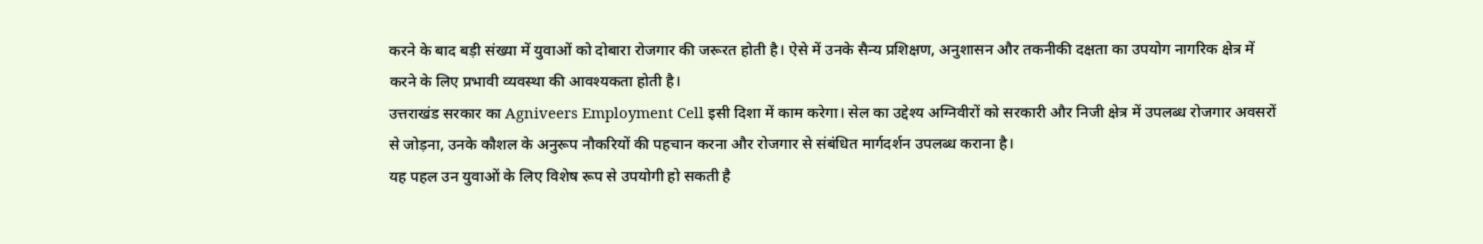करने के बाद बड़ी संख्या में युवाओं को दोबारा रोजगार की जरूरत होती है। ऐसे में उनके सैन्य प्रशिक्षण, अनुशासन और तकनीकी दक्षता का उपयोग नागरिक क्षेत्र में करने के लिए प्रभावी व्यवस्था की आवश्यकता होती है।
उत्तराखंड सरकार का Agniveers Employment Cell इसी दिशा में काम करेगा। सेल का उद्देश्य अग्निवीरों को सरकारी और निजी क्षेत्र में उपलब्ध रोजगार अवसरों से जोड़ना, उनके कौशल के अनुरूप नौकरियों की पहचान करना और रोजगार से संबंधित मार्गदर्शन उपलब्ध कराना है।
यह पहल उन युवाओं के लिए विशेष रूप से उपयोगी हो सकती है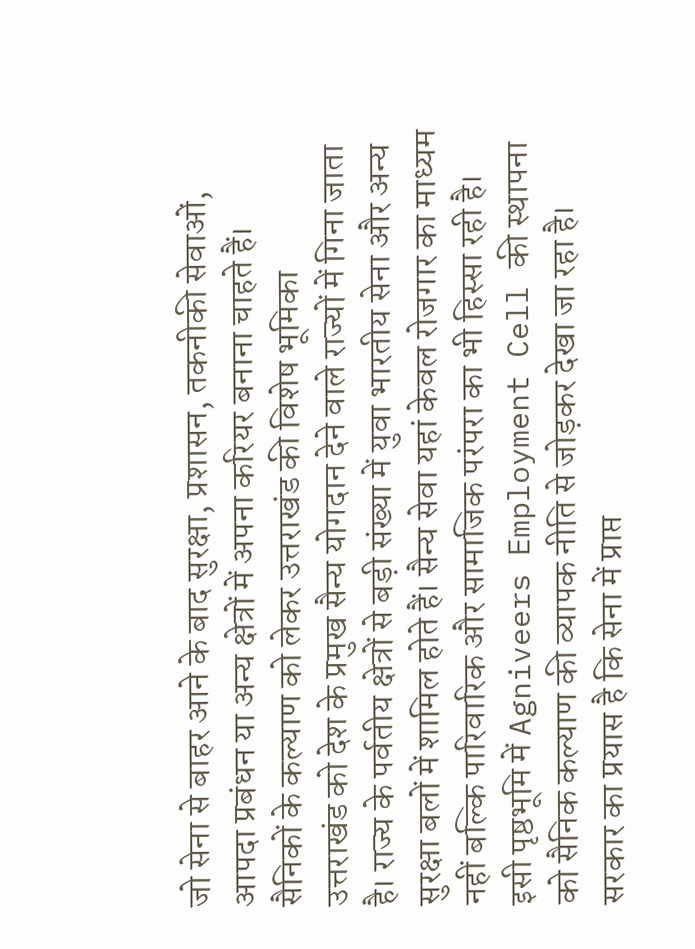जो सेना से बाहर आने के बाद सुरक्षा, प्रशासन, तकनीकी सेवाओं, आपदा प्रबंधन या अन्य क्षेत्रों में अपना करियर बनाना चाहते हैं।
सैनिकों के कल्याण को लेकर उत्तराखंड की विशेष भूमिका
उत्तराखंड को देश के प्रमुख सैन्य योगदान देने वाले राज्यों में गिना जाता है। राज्य के पर्वतीय क्षेत्रों से बड़ी संख्या में युवा भारतीय सेना और अन्य सुरक्षा बलों में शामिल होते हैं। सैन्य सेवा यहां केवल रोजगार का माध्यम नहीं बल्कि पारिवारिक और सामाजिक परंपरा का भी हिस्सा रही है।
इसी पृष्ठभूमि में Agniveers Employment Cell की स्थापना को सैनिक कल्याण की व्यापक नीति से जोड़कर देखा जा रहा है। सरकार का प्रयास है कि सेना में प्राप्त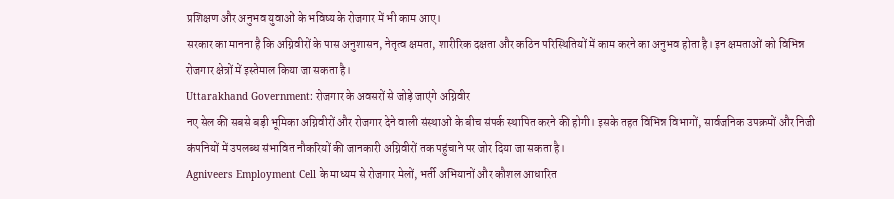प्रशिक्षण और अनुभव युवाओं के भविष्य के रोजगार में भी काम आए।
सरकार का मानना है कि अग्निवीरों के पास अनुशासन, नेतृत्व क्षमता, शारीरिक दक्षता और कठिन परिस्थितियों में काम करने का अनुभव होता है। इन क्षमताओं को विभिन्न रोजगार क्षेत्रों में इस्तेमाल किया जा सकता है।
Uttarakhand Government: रोजगार के अवसरों से जोड़े जाएंगे अग्निवीर
नए सेल की सबसे बड़ी भूमिका अग्निवीरों और रोजगार देने वाली संस्थाओं के बीच संपर्क स्थापित करने की होगी। इसके तहत विभिन्न विभागों, सार्वजनिक उपक्रमों और निजी कंपनियों में उपलब्ध संभावित नौकरियों की जानकारी अग्निवीरों तक पहुंचाने पर जोर दिया जा सकता है।
Agniveers Employment Cell के माध्यम से रोजगार मेलों, भर्ती अभियानों और कौशल आधारित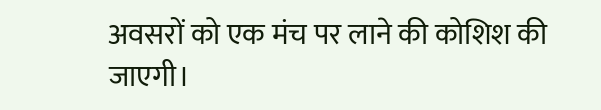अवसरों को एक मंच पर लाने की कोशिश की जाएगी।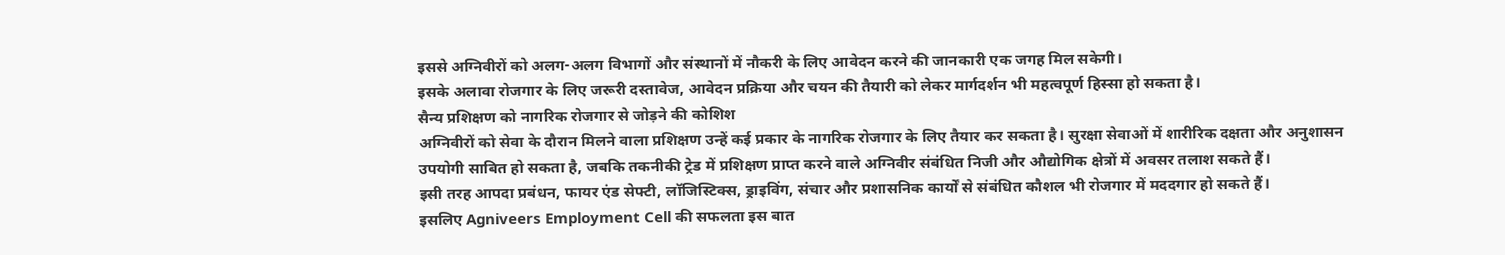इससे अग्निवीरों को अलग-अलग विभागों और संस्थानों में नौकरी के लिए आवेदन करने की जानकारी एक जगह मिल सकेगी।
इसके अलावा रोजगार के लिए जरूरी दस्तावेज, आवेदन प्रक्रिया और चयन की तैयारी को लेकर मार्गदर्शन भी महत्वपूर्ण हिस्सा हो सकता है।
सैन्य प्रशिक्षण को नागरिक रोजगार से जोड़ने की कोशिश
अग्निवीरों को सेवा के दौरान मिलने वाला प्रशिक्षण उन्हें कई प्रकार के नागरिक रोजगार के लिए तैयार कर सकता है। सुरक्षा सेवाओं में शारीरिक दक्षता और अनुशासन उपयोगी साबित हो सकता है, जबकि तकनीकी ट्रेड में प्रशिक्षण प्राप्त करने वाले अग्निवीर संबंधित निजी और औद्योगिक क्षेत्रों में अवसर तलाश सकते हैं।
इसी तरह आपदा प्रबंधन, फायर एंड सेफ्टी, लॉजिस्टिक्स, ड्राइविंग, संचार और प्रशासनिक कार्यों से संबंधित कौशल भी रोजगार में मददगार हो सकते हैं।
इसलिए Agniveers Employment Cell की सफलता इस बात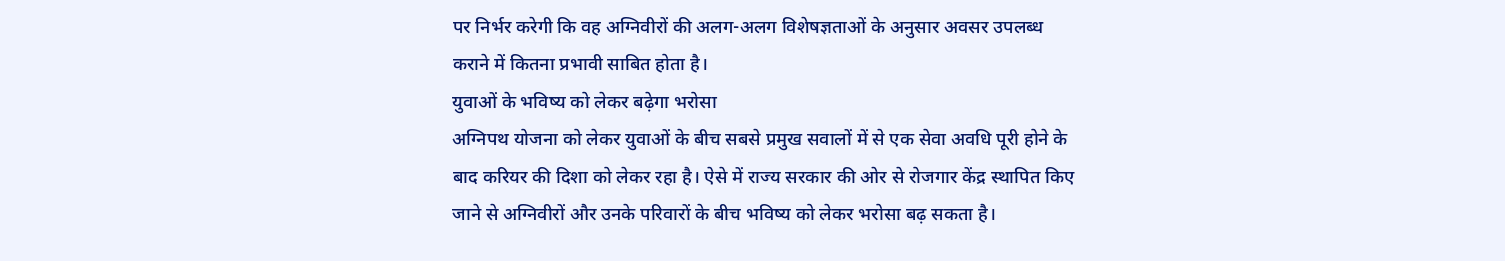पर निर्भर करेगी कि वह अग्निवीरों की अलग-अलग विशेषज्ञताओं के अनुसार अवसर उपलब्ध कराने में कितना प्रभावी साबित होता है।
युवाओं के भविष्य को लेकर बढ़ेगा भरोसा
अग्निपथ योजना को लेकर युवाओं के बीच सबसे प्रमुख सवालों में से एक सेवा अवधि पूरी होने के बाद करियर की दिशा को लेकर रहा है। ऐसे में राज्य सरकार की ओर से रोजगार केंद्र स्थापित किए जाने से अग्निवीरों और उनके परिवारों के बीच भविष्य को लेकर भरोसा बढ़ सकता है।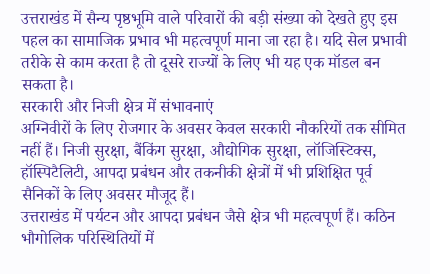उत्तराखंड में सैन्य पृष्ठभूमि वाले परिवारों की बड़ी संख्या को देखते हुए इस पहल का सामाजिक प्रभाव भी महत्वपूर्ण माना जा रहा है। यदि सेल प्रभावी तरीके से काम करता है तो दूसरे राज्यों के लिए भी यह एक मॉडल बन सकता है।
सरकारी और निजी क्षेत्र में संभावनाएं
अग्निवीरों के लिए रोजगार के अवसर केवल सरकारी नौकरियों तक सीमित नहीं हैं। निजी सुरक्षा, बैंकिंग सुरक्षा, औद्योगिक सुरक्षा, लॉजिस्टिक्स, हॉस्पिटैलिटी, आपदा प्रबंधन और तकनीकी क्षेत्रों में भी प्रशिक्षित पूर्व सैनिकों के लिए अवसर मौजूद हैं।
उत्तराखंड में पर्यटन और आपदा प्रबंधन जैसे क्षेत्र भी महत्वपूर्ण हैं। कठिन भौगोलिक परिस्थितियों में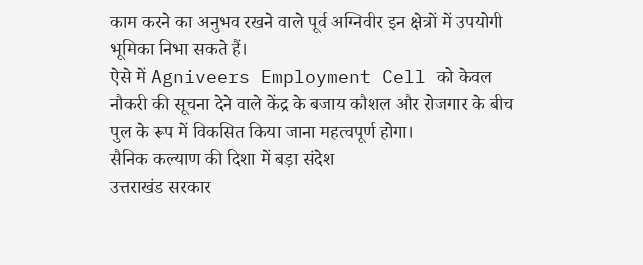काम करने का अनुभव रखने वाले पूर्व अग्निवीर इन क्षेत्रों में उपयोगी भूमिका निभा सकते हैं।
ऐसे में Agniveers Employment Cell को केवल नौकरी की सूचना देने वाले केंद्र के बजाय कौशल और रोजगार के बीच पुल के रूप में विकसित किया जाना महत्वपूर्ण होगा।
सैनिक कल्याण की दिशा में बड़ा संदेश
उत्तराखंड सरकार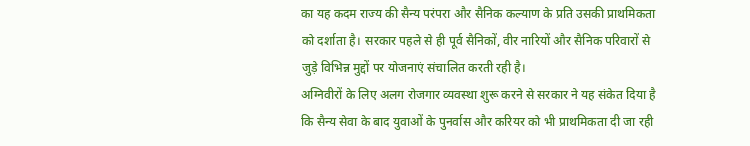का यह कदम राज्य की सैन्य परंपरा और सैनिक कल्याण के प्रति उसकी प्राथमिकता को दर्शाता है। सरकार पहले से ही पूर्व सैनिकों, वीर नारियों और सैनिक परिवारों से जुड़े विभिन्न मुद्दों पर योजनाएं संचालित करती रही है।
अग्निवीरों के लिए अलग रोजगार व्यवस्था शुरू करने से सरकार ने यह संकेत दिया है कि सैन्य सेवा के बाद युवाओं के पुनर्वास और करियर को भी प्राथमिकता दी जा रही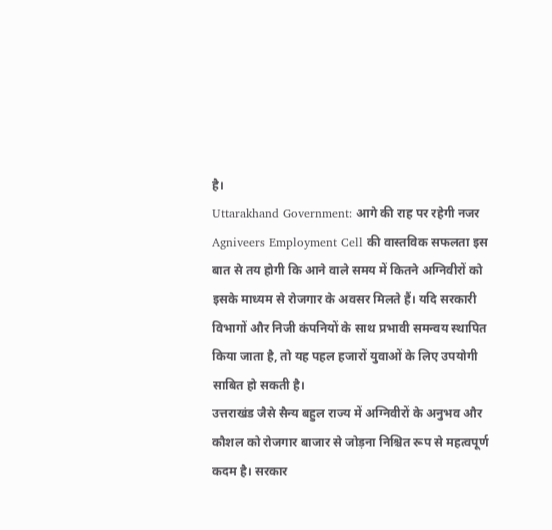है।
Uttarakhand Government: आगे की राह पर रहेगी नजर
Agniveers Employment Cell की वास्तविक सफलता इस बात से तय होगी कि आने वाले समय में कितने अग्निवीरों को इसके माध्यम से रोजगार के अवसर मिलते हैं। यदि सरकारी विभागों और निजी कंपनियों के साथ प्रभावी समन्वय स्थापित किया जाता है, तो यह पहल हजारों युवाओं के लिए उपयोगी साबित हो सकती है।
उत्तराखंड जैसे सैन्य बहुल राज्य में अग्निवीरों के अनुभव और कौशल को रोजगार बाजार से जोड़ना निश्चित रूप से महत्वपूर्ण कदम है। सरकार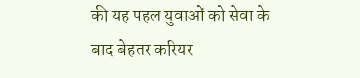की यह पहल युवाओं को सेवा के बाद बेहतर करियर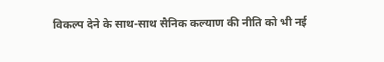विकल्प देने के साथ-साथ सैनिक कल्याण की नीति को भी नई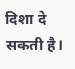दिशा दे सकती है।